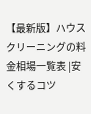【最新版】ハウスクリーニングの料金相場一覧表 |安くするコツ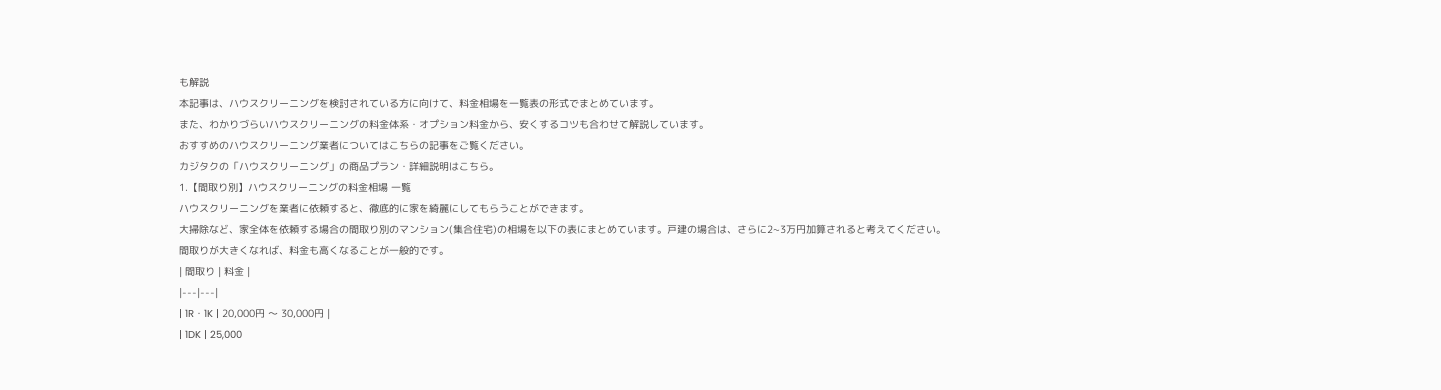も解説
本記事は、ハウスクリーニングを検討されている方に向けて、料金相場を一覧表の形式でまとめています。
また、わかりづらいハウスクリーニングの料金体系・オプション料金から、安くするコツも合わせて解説しています。
おすすめのハウスクリーニング業者についてはこちらの記事をご覧ください。
カジタクの「ハウスクリーニング」の商品プラン・詳細説明はこちら。
1.【間取り別】ハウスクリーニングの料金相場 一覧
ハウスクリーニングを業者に依頼すると、徹底的に家を綺麗にしてもらうことができます。
大掃除など、家全体を依頼する場合の間取り別のマンション(集合住宅)の相場を以下の表にまとめています。戸建の場合は、さらに2~3万円加算されると考えてください。
間取りが大きくなれば、料金も高くなることが一般的です。
| 間取り | 料金 |
|---|---|
| 1R・1K | 20,000円 〜 30,000円 |
| 1DK | 25,000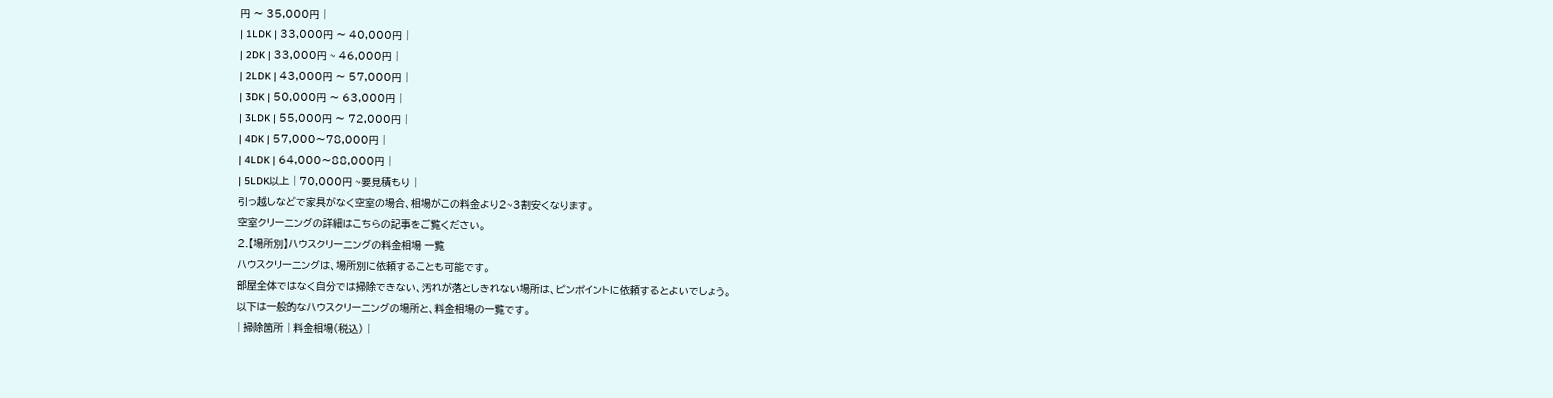円 〜 35,000円 |
| 1LDK | 33,000円 〜 40,000円 |
| 2DK | 33,000円 ~ 46,000円 |
| 2LDK | 43,000円 〜 57,000円 |
| 3DK | 50,000円 〜 63,000円 |
| 3LDK | 55,000円 〜 72,000円 |
| 4DK | 57,000〜78,000円 |
| 4LDK | 64,000〜88,000円 |
| 5LDK以上 | 70,000円 ~要見積もり |
引っ越しなどで家具がなく空室の場合、相場がこの料金より2~3割安くなります。
空室クリーニングの詳細はこちらの記事をご覧ください。
2.【場所別】ハウスクリーニングの料金相場 一覧
ハウスクリーニングは、場所別に依頼することも可能です。
部屋全体ではなく自分では掃除できない、汚れが落としきれない場所は、ピンポイントに依頼するとよいでしょう。
以下は一般的なハウスクリーニングの場所と、料金相場の一覧です。
| 掃除箇所 | 料金相場(税込) |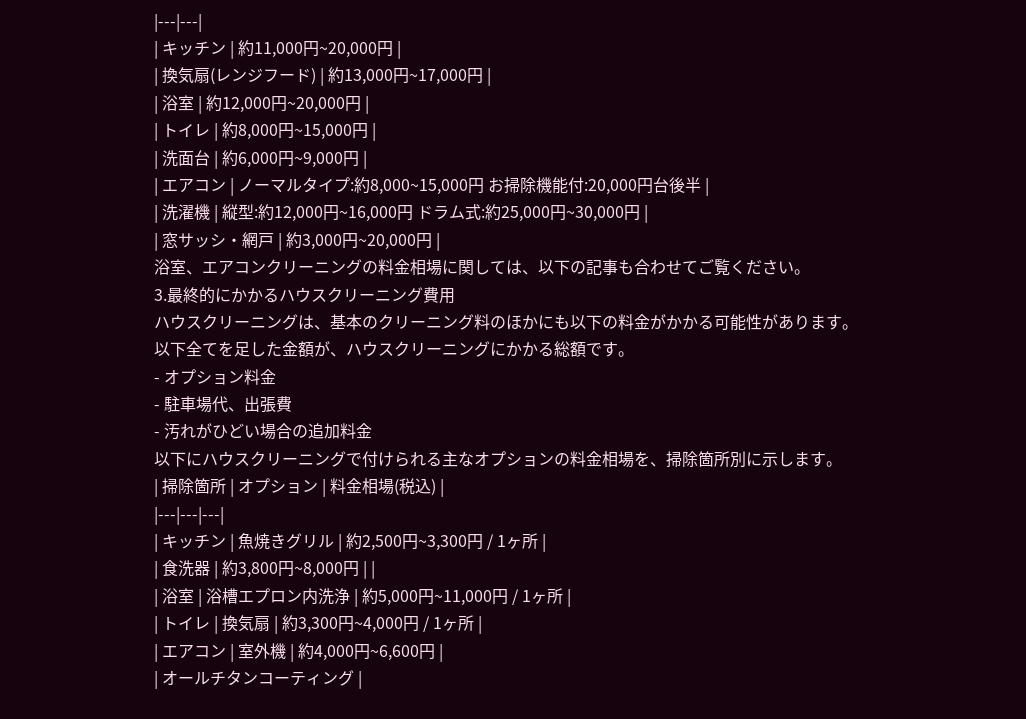|---|---|
| キッチン | 約11,000円~20,000円 |
| 換気扇(レンジフード) | 約13,000円~17,000円 |
| 浴室 | 約12,000円~20,000円 |
| トイレ | 約8,000円~15,000円 |
| 洗面台 | 約6,000円~9,000円 |
| エアコン | ノーマルタイプ:約8,000~15,000円 お掃除機能付:20,000円台後半 |
| 洗濯機 | 縦型:約12,000円~16,000円 ドラム式:約25,000円~30,000円 |
| 窓サッシ・網戸 | 約3,000円~20,000円 |
浴室、エアコンクリーニングの料金相場に関しては、以下の記事も合わせてご覧ください。
3.最終的にかかるハウスクリーニング費用
ハウスクリーニングは、基本のクリーニング料のほかにも以下の料金がかかる可能性があります。
以下全てを足した金額が、ハウスクリーニングにかかる総額です。
- オプション料金
- 駐車場代、出張費
- 汚れがひどい場合の追加料金
以下にハウスクリーニングで付けられる主なオプションの料金相場を、掃除箇所別に示します。
| 掃除箇所 | オプション | 料金相場(税込) |
|---|---|---|
| キッチン | 魚焼きグリル | 約2,500円~3,300円 / 1ヶ所 |
| 食洗器 | 約3,800円~8,000円 | |
| 浴室 | 浴槽エプロン内洗浄 | 約5,000円~11,000円 / 1ヶ所 |
| トイレ | 換気扇 | 約3,300円~4,000円 / 1ヶ所 |
| エアコン | 室外機 | 約4,000円~6,600円 |
| オールチタンコーティング |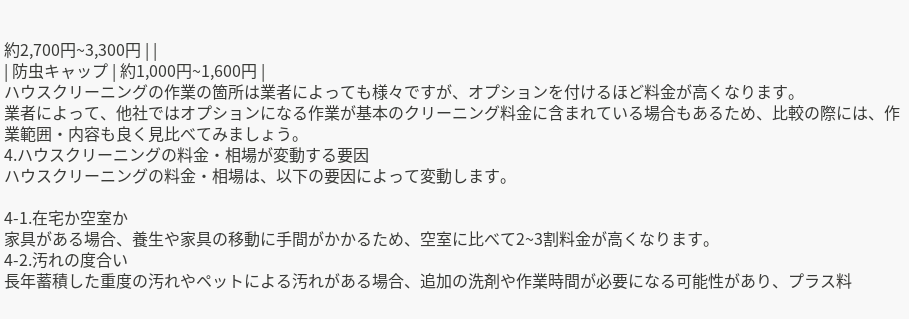約2,700円~3,300円 | |
| 防虫キャップ | 約1,000円~1,600円 |
ハウスクリーニングの作業の箇所は業者によっても様々ですが、オプションを付けるほど料金が高くなります。
業者によって、他社ではオプションになる作業が基本のクリーニング料金に含まれている場合もあるため、比較の際には、作業範囲・内容も良く見比べてみましょう。
4.ハウスクリーニングの料金・相場が変動する要因
ハウスクリーニングの料金・相場は、以下の要因によって変動します。

4-1.在宅か空室か
家具がある場合、養生や家具の移動に手間がかかるため、空室に比べて2~3割料金が高くなります。
4-2.汚れの度合い
長年蓄積した重度の汚れやペットによる汚れがある場合、追加の洗剤や作業時間が必要になる可能性があり、プラス料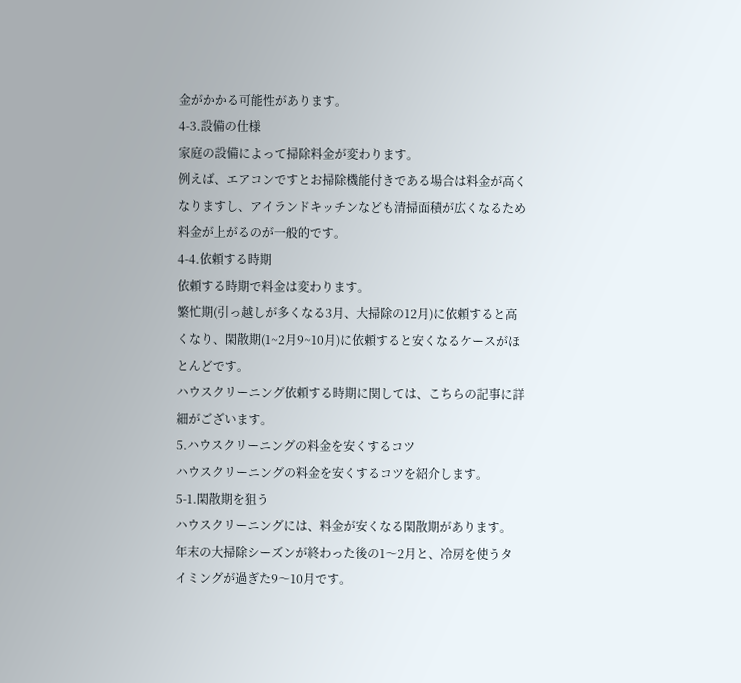金がかかる可能性があります。
4-3.設備の仕様
家庭の設備によって掃除料金が変わります。
例えば、エアコンですとお掃除機能付きである場合は料金が高くなりますし、アイランドキッチンなども清掃面積が広くなるため料金が上がるのが一般的です。
4-4.依頼する時期
依頼する時期で料金は変わります。
繁忙期(引っ越しが多くなる3月、大掃除の12月)に依頼すると高くなり、閑散期(1~2月9~10月)に依頼すると安くなるケースがほとんどです。
ハウスクリーニング依頼する時期に関しては、こちらの記事に詳細がございます。
5.ハウスクリーニングの料金を安くするコツ
ハウスクリーニングの料金を安くするコツを紹介します。
5-1.閑散期を狙う
ハウスクリーニングには、料金が安くなる閑散期があります。
年末の大掃除シーズンが終わった後の1〜2月と、冷房を使うタイミングが過ぎた9〜10月です。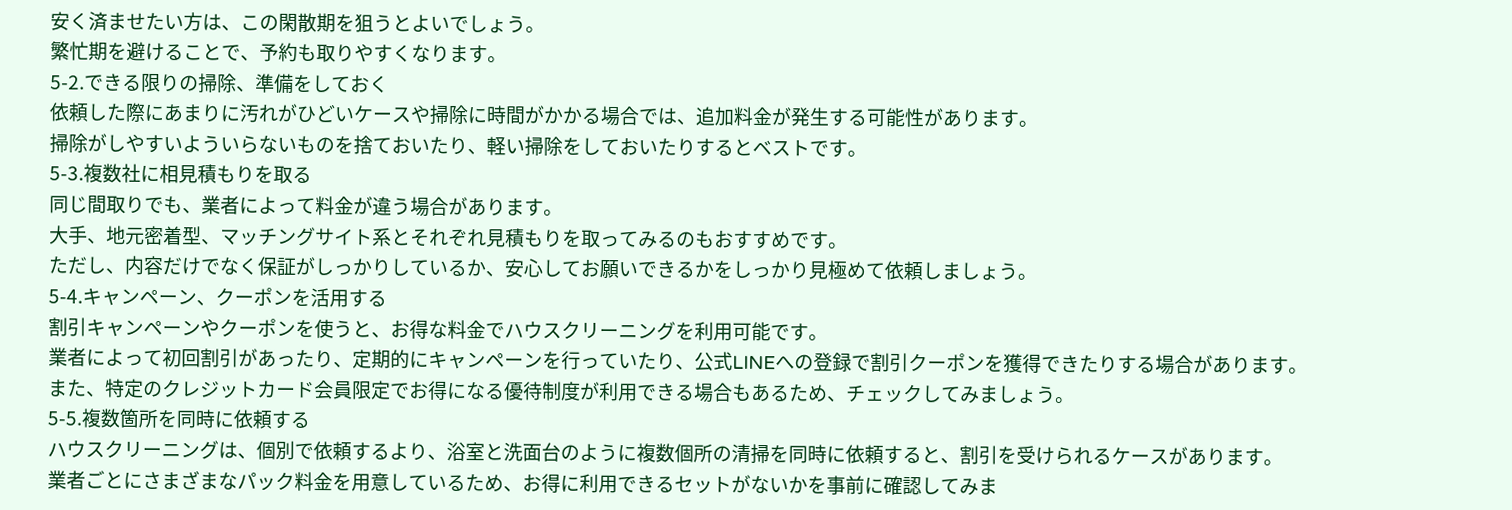安く済ませたい方は、この閑散期を狙うとよいでしょう。
繁忙期を避けることで、予約も取りやすくなります。
5-2.できる限りの掃除、準備をしておく
依頼した際にあまりに汚れがひどいケースや掃除に時間がかかる場合では、追加料金が発生する可能性があります。
掃除がしやすいよういらないものを捨ておいたり、軽い掃除をしておいたりするとベストです。
5-3.複数社に相見積もりを取る
同じ間取りでも、業者によって料金が違う場合があります。
大手、地元密着型、マッチングサイト系とそれぞれ見積もりを取ってみるのもおすすめです。
ただし、内容だけでなく保証がしっかりしているか、安心してお願いできるかをしっかり見極めて依頼しましょう。
5-4.キャンペーン、クーポンを活用する
割引キャンペーンやクーポンを使うと、お得な料金でハウスクリーニングを利用可能です。
業者によって初回割引があったり、定期的にキャンペーンを行っていたり、公式LINEへの登録で割引クーポンを獲得できたりする場合があります。
また、特定のクレジットカード会員限定でお得になる優待制度が利用できる場合もあるため、チェックしてみましょう。
5-5.複数箇所を同時に依頼する
ハウスクリーニングは、個別で依頼するより、浴室と洗面台のように複数個所の清掃を同時に依頼すると、割引を受けられるケースがあります。
業者ごとにさまざまなパック料金を用意しているため、お得に利用できるセットがないかを事前に確認してみま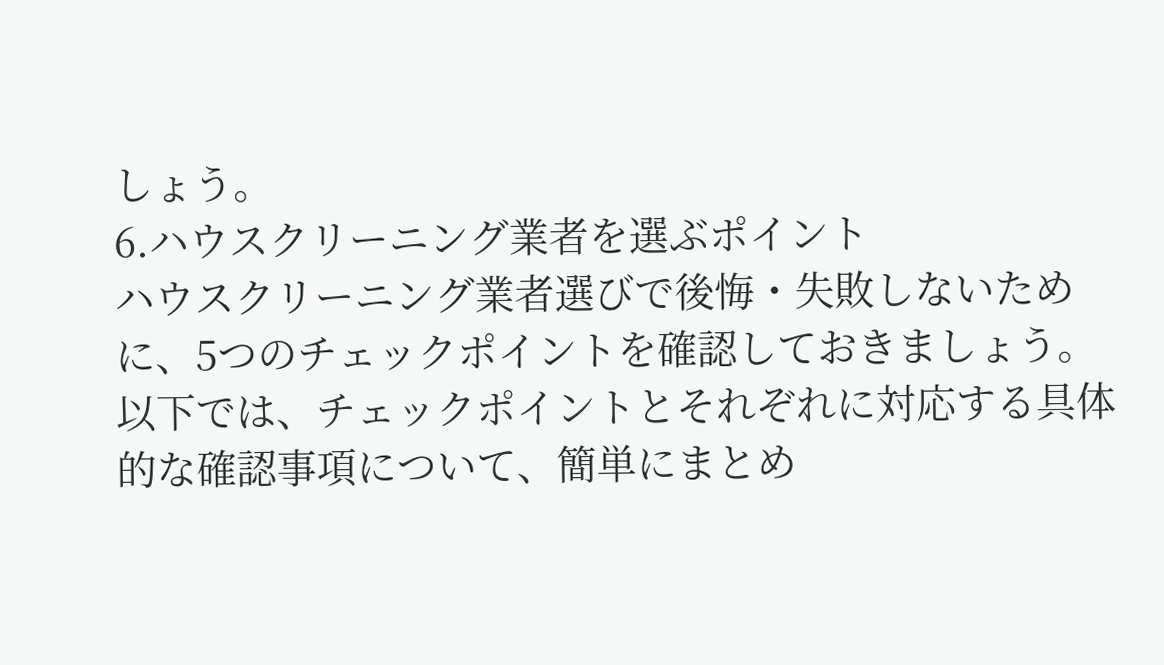しょう。
6.ハウスクリーニング業者を選ぶポイント
ハウスクリーニング業者選びで後悔・失敗しないために、5つのチェックポイントを確認しておきましょう。
以下では、チェックポイントとそれぞれに対応する具体的な確認事項について、簡単にまとめ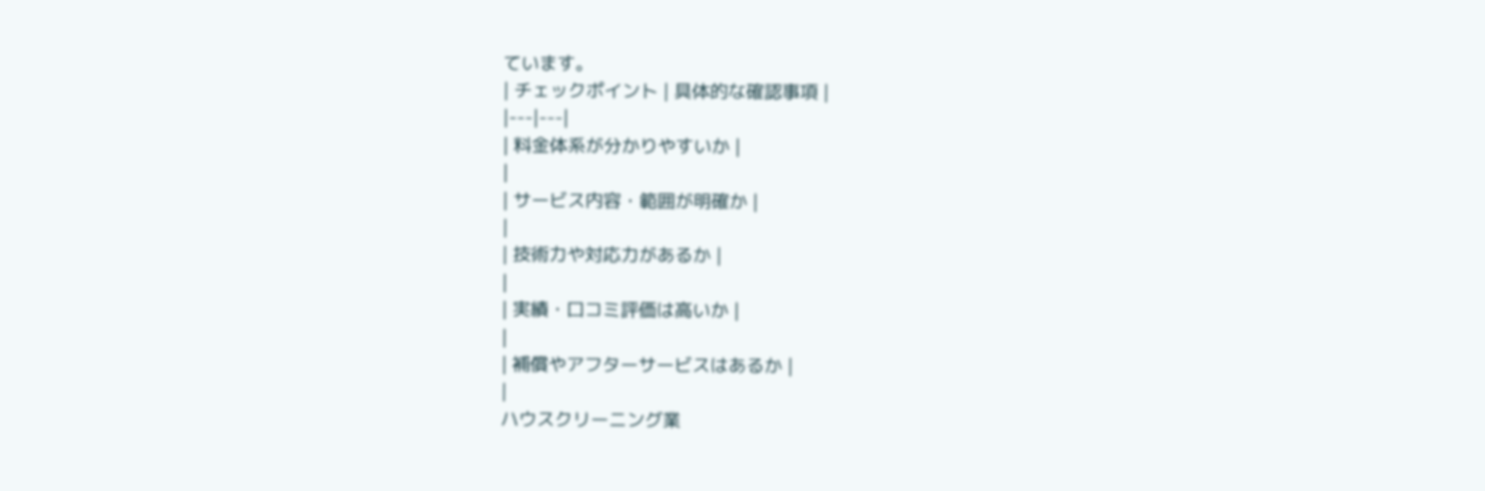ています。
| チェックポイント | 具体的な確認事項 |
|---|---|
| 料金体系が分かりやすいか |
|
| サービス内容・範囲が明確か |
|
| 技術力や対応力があるか |
|
| 実績・口コミ評価は高いか |
|
| 補償やアフターサービスはあるか |
|
ハウスクリーニング業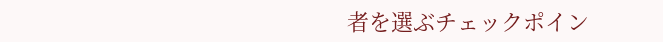者を選ぶチェックポイン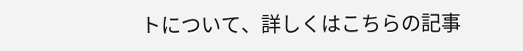トについて、詳しくはこちらの記事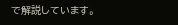で解説しています。